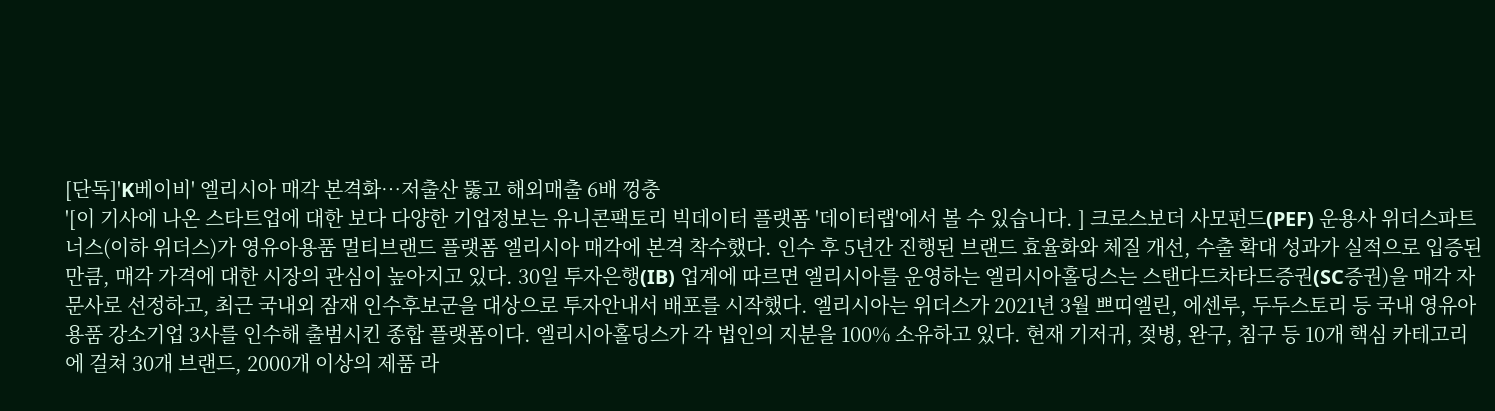[단독]'K베이비' 엘리시아 매각 본격화…저출산 뚫고 해외매출 6배 껑충
'[이 기사에 나온 스타트업에 대한 보다 다양한 기업정보는 유니콘팩토리 빅데이터 플랫폼 '데이터랩'에서 볼 수 있습니다. ] 크로스보더 사모펀드(PEF) 운용사 위더스파트너스(이하 위더스)가 영유아용품 멀티브랜드 플랫폼 엘리시아 매각에 본격 착수했다. 인수 후 5년간 진행된 브랜드 효율화와 체질 개선, 수출 확대 성과가 실적으로 입증된 만큼, 매각 가격에 대한 시장의 관심이 높아지고 있다. 30일 투자은행(IB) 업계에 따르면 엘리시아를 운영하는 엘리시아홀딩스는 스탠다드차타드증권(SC증권)을 매각 자문사로 선정하고, 최근 국내외 잠재 인수후보군을 대상으로 투자안내서 배포를 시작했다. 엘리시아는 위더스가 2021년 3월 쁘띠엘린, 에센루, 두두스토리 등 국내 영유아용품 강소기업 3사를 인수해 출범시킨 종합 플랫폼이다. 엘리시아홀딩스가 각 법인의 지분을 100% 소유하고 있다. 현재 기저귀, 젖병, 완구, 침구 등 10개 핵심 카테고리에 걸쳐 30개 브랜드, 2000개 이상의 제품 라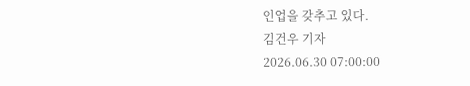인업을 갖추고 있다.
김건우 기자
2026.06.30 07:00:00